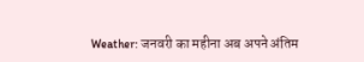Weather: जनवरी का महीना अब अपने अंतिम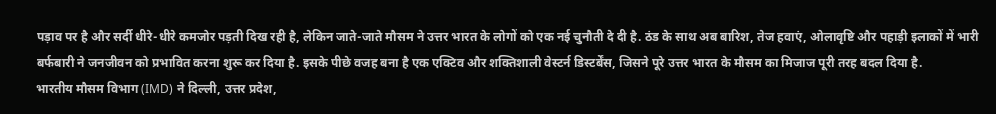पड़ाव पर है और सर्दी धीरे-धीरे कमजोर पड़ती दिख रही है, लेकिन जाते-जाते मौसम ने उत्तर भारत के लोगों को एक नई चुनौती दे दी है. ठंड के साथ अब बारिश, तेज हवाएं, ओलावृष्टि और पहाड़ी इलाकों में भारी बर्फबारी ने जनजीवन को प्रभावित करना शुरू कर दिया है. इसके पीछे वजह बना है एक एक्टिव और शक्तिशाली वेस्टर्न डिस्टर्बेंस, जिसने पूरे उत्तर भारत के मौसम का मिजाज पूरी तरह बदल दिया है.
भारतीय मौसम विभाग (IMD) ने दिल्ली, उत्तर प्रदेश,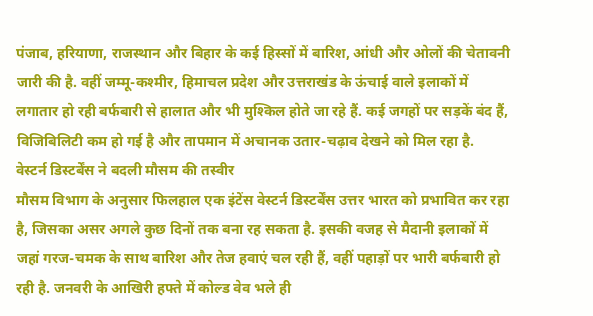पंजाब, हरियाणा, राजस्थान और बिहार के कई हिस्सों में बारिश, आंधी और ओलों की चेतावनी जारी की है. वहीं जम्मू-कश्मीर, हिमाचल प्रदेश और उत्तराखंड के ऊंचाई वाले इलाकों में लगातार हो रही बर्फबारी से हालात और भी मुश्किल होते जा रहे हैं. कई जगहों पर सड़कें बंद हैं, विजिबिलिटी कम हो गई है और तापमान में अचानक उतार-चढ़ाव देखने को मिल रहा है.
वेस्टर्न डिस्टर्बेंस ने बदली मौसम की तस्वीर
मौसम विभाग के अनुसार फिलहाल एक इंटेंस वेस्टर्न डिस्टर्बेंस उत्तर भारत को प्रभावित कर रहा है, जिसका असर अगले कुछ दिनों तक बना रह सकता है. इसकी वजह से मैदानी इलाकों में जहां गरज-चमक के साथ बारिश और तेज हवाएं चल रही हैं, वहीं पहाड़ों पर भारी बर्फबारी हो रही है. जनवरी के आखिरी हफ्ते में कोल्ड वेव भले ही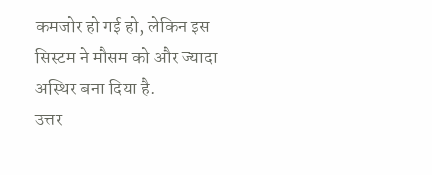कमजोर हो गई हो, लेकिन इस सिस्टम ने मौसम को और ज्यादा अस्थिर बना दिया है.
उत्तर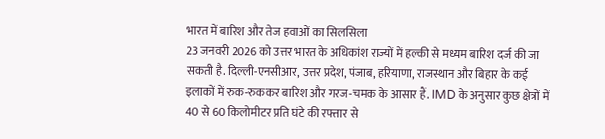भारत में बारिश और तेज हवाओं का सिलसिला
23 जनवरी 2026 को उत्तर भारत के अधिकांश राज्यों में हल्की से मध्यम बारिश दर्ज की जा सकती है. दिल्ली-एनसीआर, उत्तर प्रदेश, पंजाब, हरियाणा, राजस्थान और बिहार के कई इलाकों में रुक-रुककर बारिश और गरज-चमक के आसार हैं. IMD के अनुसार कुछ क्षेत्रों में 40 से 60 किलोमीटर प्रति घंटे की रफ्तार से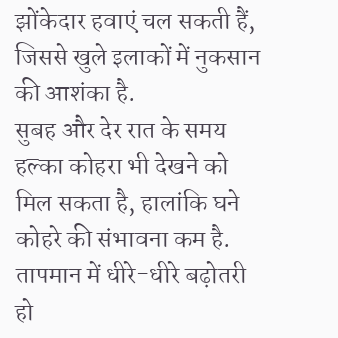झोंकेदार हवाएं चल सकती हैं, जिससे खुले इलाकों में नुकसान की आशंका है.
सुबह और देर रात के समय हल्का कोहरा भी देखने को मिल सकता है, हालांकि घने कोहरे की संभावना कम है. तापमान में धीरे-धीरे बढ़ोतरी हो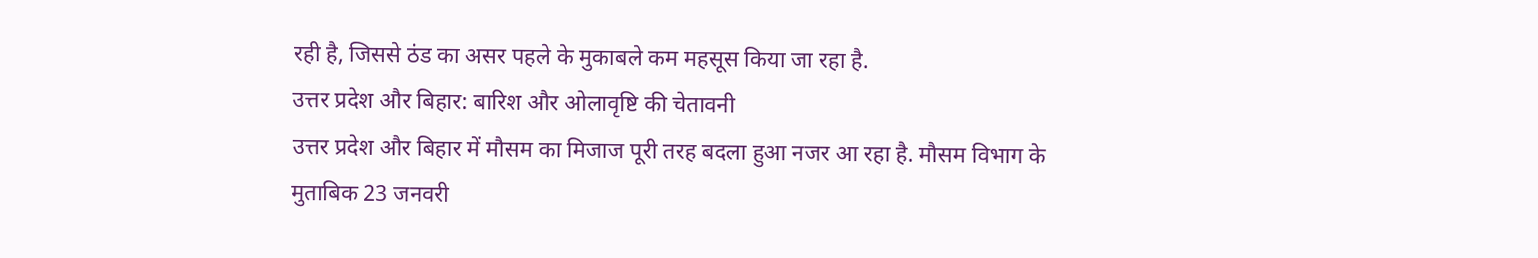रही है, जिससे ठंड का असर पहले के मुकाबले कम महसूस किया जा रहा है.
उत्तर प्रदेश और बिहार: बारिश और ओलावृष्टि की चेतावनी
उत्तर प्रदेश और बिहार में मौसम का मिजाज पूरी तरह बदला हुआ नजर आ रहा है. मौसम विभाग के मुताबिक 23 जनवरी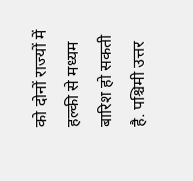को दोनों राज्यों में हल्की से मध्यम बारिश हो सकती है. पश्चिमी उत्तर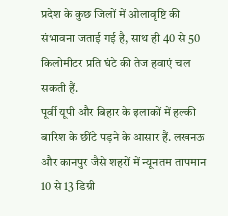प्रदेश के कुछ जिलों में ओलावृष्टि की संभावना जताई गई है, साथ ही 40 से 50 किलोमीटर प्रति घंटे की तेज हवाएं चल सकती हैं.
पूर्वी यूपी और बिहार के इलाकों में हल्की बारिश के छींटे पड़ने के आसार हैं. लखनऊ और कानपुर जैसे शहरों में न्यूनतम तापमान 10 से 13 डिग्री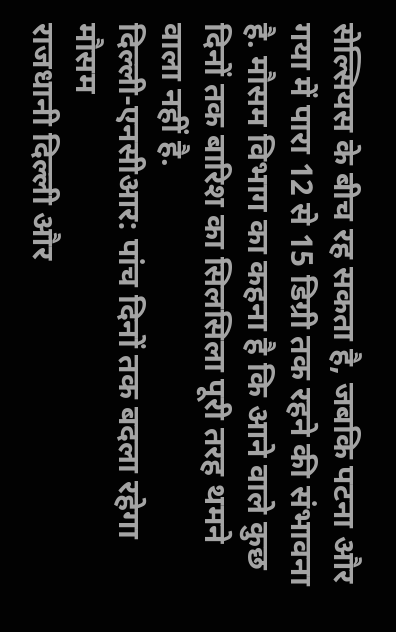सेल्सियस के बीच रह सकता है, जबकि पटना और गया में पारा 12 से 15 डिग्री तक रहने की संभावना है. मौसम विभाग का कहना है कि आने वाले कुछ दिनों तक बारिश का सिलसिला पूरी तरह थमने वाला नहीं है.
दिल्ली-एनसीआर: पांच दिनों तक बदला रहेगा मौसम
राजधानी दिल्ली और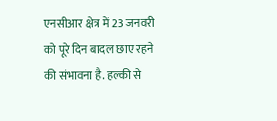एनसीआर क्षेत्र में 23 जनवरी को पूरे दिन बादल छाए रहने की संभावना है. हल्की से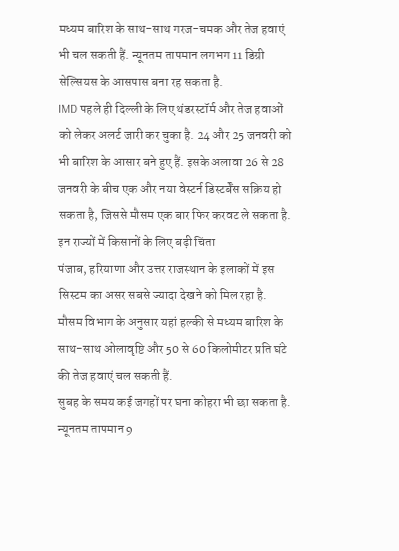मध्यम बारिश के साथ-साथ गरज-चमक और तेज हवाएं भी चल सकती हैं. न्यूनतम तापमान लगभग 11 डिग्री सेल्सियस के आसपास बना रह सकता है.
IMD पहले ही दिल्ली के लिए थंडरस्टॉर्म और तेज हवाओं को लेकर अलर्ट जारी कर चुका है. 24 और 25 जनवरी को भी बारिश के आसार बने हुए हैं. इसके अलावा 26 से 28 जनवरी के बीच एक और नया वेस्टर्न डिस्टर्बेंस सक्रिय हो सकता है, जिससे मौसम एक बार फिर करवट ले सकता है.
इन राज्यों में किसानों के लिए बढ़ी चिंता
पंजाब, हरियाणा और उत्तर राजस्थान के इलाकों में इस सिस्टम का असर सबसे ज्यादा देखने को मिल रहा है. मौसम विभाग के अनुसार यहां हल्की से मध्यम बारिश के साथ-साथ ओलावृष्टि और 50 से 60 किलोमीटर प्रति घंटे की तेज हवाएं चल सकती हैं.
सुबह के समय कई जगहों पर घना कोहरा भी छा सकता है. न्यूनतम तापमान 9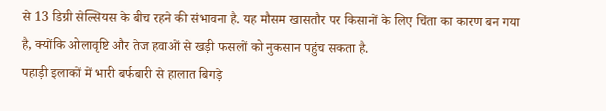से 13 डिग्री सेल्सियस के बीच रहने की संभावना है. यह मौसम खासतौर पर किसानों के लिए चिंता का कारण बन गया है, क्योंकि ओलावृष्टि और तेज हवाओं से खड़ी फसलों को नुकसान पहुंच सकता है.
पहाड़ी इलाकों में भारी बर्फबारी से हालात बिगड़े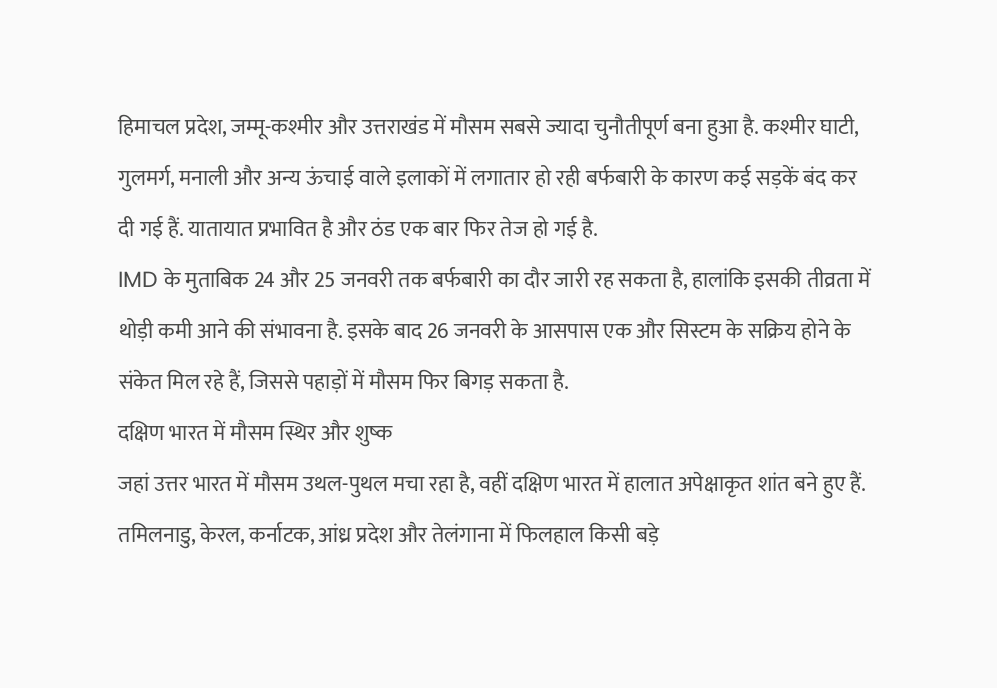हिमाचल प्रदेश, जम्मू-कश्मीर और उत्तराखंड में मौसम सबसे ज्यादा चुनौतीपूर्ण बना हुआ है. कश्मीर घाटी, गुलमर्ग, मनाली और अन्य ऊंचाई वाले इलाकों में लगातार हो रही बर्फबारी के कारण कई सड़कें बंद कर दी गई हैं. यातायात प्रभावित है और ठंड एक बार फिर तेज हो गई है.
IMD के मुताबिक 24 और 25 जनवरी तक बर्फबारी का दौर जारी रह सकता है, हालांकि इसकी तीव्रता में थोड़ी कमी आने की संभावना है. इसके बाद 26 जनवरी के आसपास एक और सिस्टम के सक्रिय होने के संकेत मिल रहे हैं, जिससे पहाड़ों में मौसम फिर बिगड़ सकता है.
दक्षिण भारत में मौसम स्थिर और शुष्क
जहां उत्तर भारत में मौसम उथल-पुथल मचा रहा है, वहीं दक्षिण भारत में हालात अपेक्षाकृत शांत बने हुए हैं. तमिलनाडु, केरल, कर्नाटक, आंध्र प्रदेश और तेलंगाना में फिलहाल किसी बड़े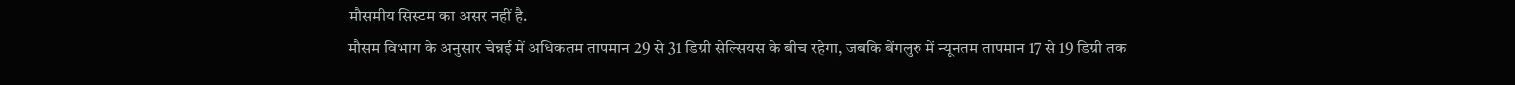मौसमीय सिस्टम का असर नहीं है.
मौसम विभाग के अनुसार चेन्नई में अधिकतम तापमान 29 से 31 डिग्री सेल्सियस के बीच रहेगा, जबकि बेंगलुरु में न्यूनतम तापमान 17 से 19 डिग्री तक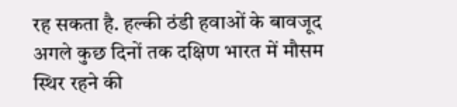रह सकता है. हल्की ठंडी हवाओं के बावजूद अगले कुछ दिनों तक दक्षिण भारत में मौसम स्थिर रहने की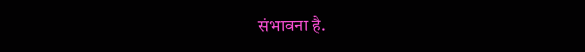संभावना है.